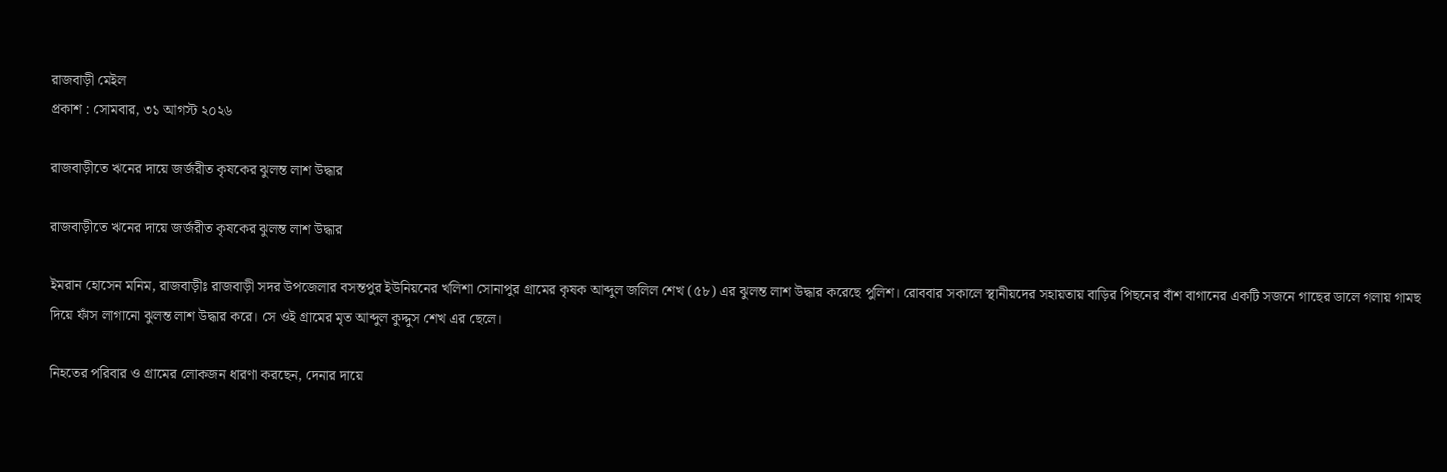রাজবাড়ী মেইল
প্রকাশ : সোমবার, ৩১ আগস্ট ২০২৬

রাজবাড়ীতে ঋনের দায়ে জর্জরীত কৃষকের ঝুলন্ত লাশ উদ্ধার

রাজবাড়ীতে ঋনের দায়ে জর্জরীত কৃষকের ঝুলন্ত লাশ উদ্ধার

ইমরান হোসেন মনিম, রাজবাড়ীঃ রাজবাড়ী সদর উপজেলার বসন্তপুর ইউনিয়নের খলিশা সোনাপুর গ্রামের কৃষক আব্দুল জলিল শেখ (৫৮) এর ঝুলন্ত লাশ উদ্ধার করেছে পুলিশ। রোববার সকালে স্থানীয়দের সহায়তায় বাড়ির পিছনের বাঁশ বাগানের একটি সজনে গাছের ডালে গলায় গামছ দিয়ে ফাঁস লাগানো ঝুলন্ত লাশ উদ্ধার করে। সে ওই গ্রামের মৃত আব্দুল কুদ্দুস শেখ এর ছেলে।

নিহতের পরিবার ও গ্রামের লোকজন ধারণা করছেন, দেনার দায়ে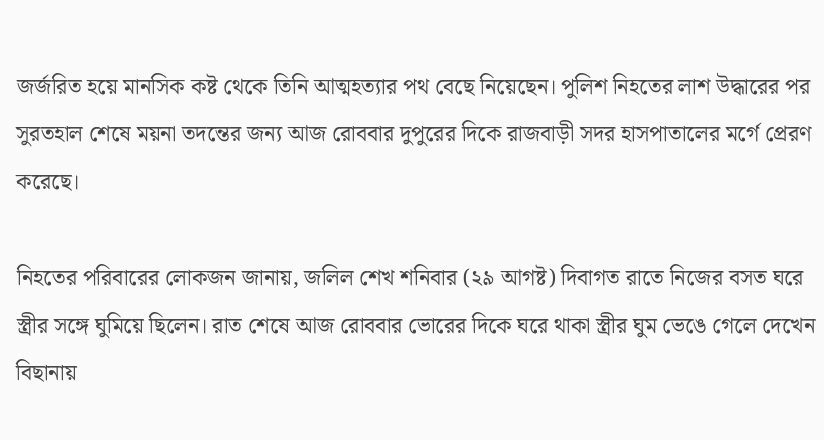জর্জরিত হয়ে মানসিক কষ্ট থেকে তিনি আত্মহত্যার পথ বেছে নিয়েছেন। পুলিশ নিহতের লাশ উদ্ধারের পর সুরতহাল শেষে ময়না তদন্তের জন্য আজ রোববার দুপুরের দিকে রাজবাড়ী সদর হাসপাতালের মর্গে প্রেরণ করেছে।

নিহতের পরিবারের লোকজন জানায়, জলিল শেখ শনিবার (২৯ আগষ্ট) দিবাগত রাতে নিজের বসত ঘরে স্ত্রীর সঙ্গে ঘুমিয়ে ছিলেন। রাত শেষে আজ রোববার ভোরের দিকে ঘরে থাকা স্ত্রীর ঘুম ভেঙে গেলে দেখেন বিছানায়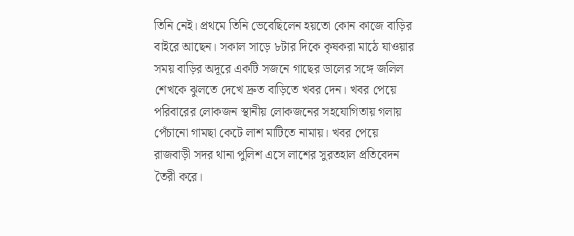তিনি নেই। প্রথমে তিনি ভেবেছিলেন হয়তো কোন কাজে বাড়ির বাইরে আছেন। সকাল সাড়ে ৮টার দিকে কৃষকরা মাঠে যাওয়ার সময় বাড়ির অদূরে একটি সজনে গাছের ডালের সঙ্গে জলিল শেখকে ঝুলতে দেখে দ্রুত বাড়িতে খবর দেন। খবর পেয়ে পরিবারের লোকজন স্থানীয় লোকজনের সহযোগিতায় গলায় পেঁচানো গামছা কেটে লাশ মাটিতে নামায়। খবর পেয়ে রাজবাড়ী সদর থানা পুলিশ এসে লাশের সুরতহাল প্রতিবেদন তৈরী করে।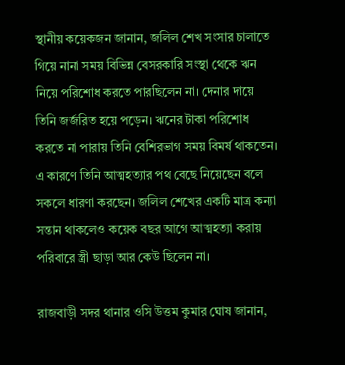স্থানীয় কয়েকজন জানান, জলিল শেখ সংসার চালাতে গিয়ে নানা সময় বিভিন্ন বেসরকারি সংস্থা থেকে ঋন নিয়ে পরিশোধ করতে পারছিলেন না। দেনার দায়ে তিনি জর্জরিত হয়ে পড়েন। ঋনের টাকা পরিশোধ করতে না পারায় তিনি বেশিরভাগ সময় বিমর্ষ থাকতেন। এ কারণে তিনি আত্মহত্যার পথ বেছে নিয়েছেন বলে সকলে ধারণা করছেন। জলিল শেখের একটি মাত্র কন্যা সন্তান থাকলেও কয়েক বছর আগে আত্মহত্যা করায় পরিবারে স্ত্রী ছাড়া আর কেউ ছিলেন না।

রাজবাড়ী সদর থানার ওসি উত্তম কুমার ঘোষ জানান,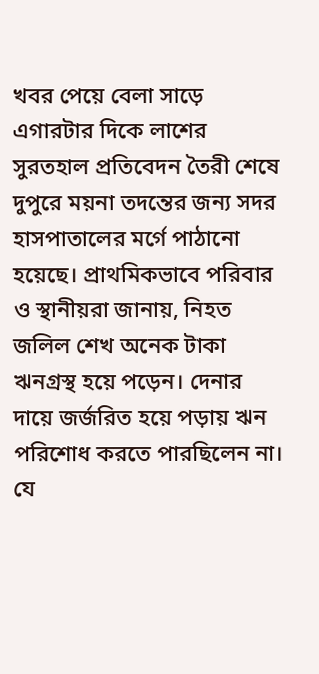খবর পেয়ে বেলা সাড়ে এগারটার দিকে লাশের সুরতহাল প্রতিবেদন তৈরী শেষে দুপুরে ময়না তদন্তের জন্য সদর হাসপাতালের মর্গে পাঠানো হয়েছে। প্রাথমিকভাবে পরিবার ও স্থানীয়রা জানায়, নিহত জলিল শেখ অনেক টাকা ঋনগ্রস্থ হয়ে পড়েন। দেনার দায়ে জর্জরিত হয়ে পড়ায় ঋন পরিশোধ করতে পারছিলেন না। যে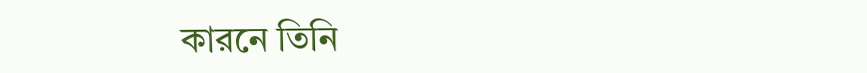কারনে তিনি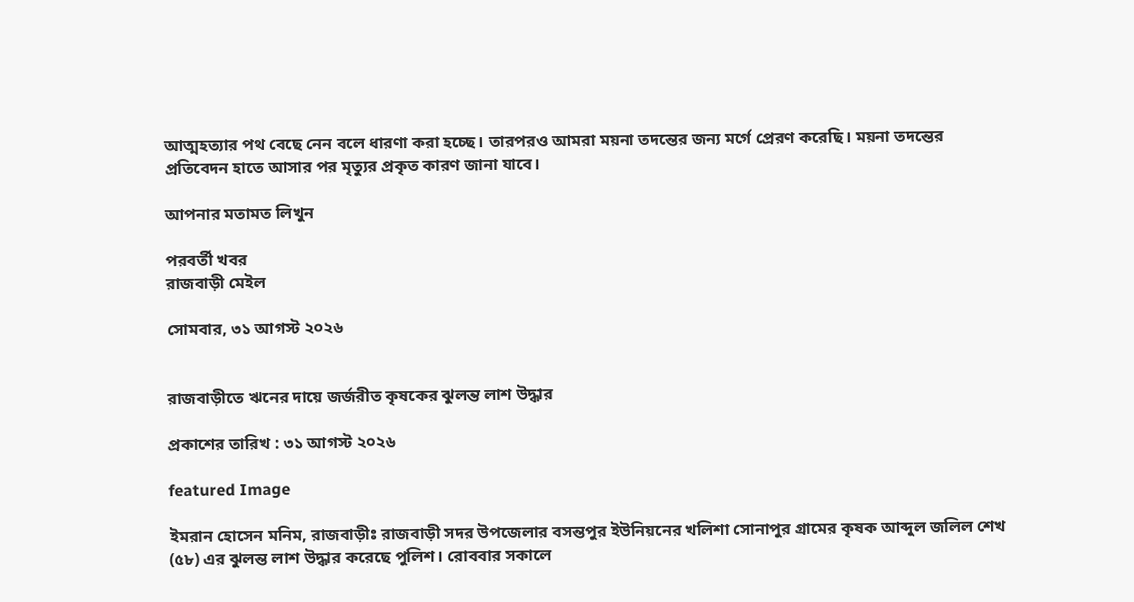আত্মহত্যার পথ বেছে নেন বলে ধারণা করা হচ্ছে। তারপরও আমরা ময়না তদন্তের জন্য মর্গে প্রেরণ করেছি। ময়না তদন্তের প্রতিবেদন হাতে আসার পর মৃত্যুর প্রকৃত কারণ জানা যাবে।

আপনার মতামত লিখুন

পরবর্তী খবর
রাজবাড়ী মেইল

সোমবার, ৩১ আগস্ট ২০২৬


রাজবাড়ীতে ঋনের দায়ে জর্জরীত কৃষকের ঝুলন্ত লাশ উদ্ধার

প্রকাশের তারিখ : ৩১ আগস্ট ২০২৬

featured Image

ইমরান হোসেন মনিম, রাজবাড়ীঃ রাজবাড়ী সদর উপজেলার বসন্তপুর ইউনিয়নের খলিশা সোনাপুর গ্রামের কৃষক আব্দুল জলিল শেখ (৫৮) এর ঝুলন্ত লাশ উদ্ধার করেছে পুলিশ। রোববার সকালে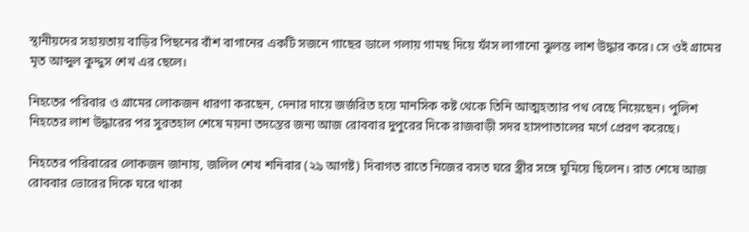স্থানীয়দের সহায়তায় বাড়ির পিছনের বাঁশ বাগানের একটি সজনে গাছের ডালে গলায় গামছ দিয়ে ফাঁস লাগানো ঝুলন্ত লাশ উদ্ধার করে। সে ওই গ্রামের মৃত আব্দুল কুদ্দুস শেখ এর ছেলে।

নিহতের পরিবার ও গ্রামের লোকজন ধারণা করছেন, দেনার দায়ে জর্জরিত হয়ে মানসিক কষ্ট থেকে তিনি আত্মহত্যার পথ বেছে নিয়েছেন। পুলিশ নিহতের লাশ উদ্ধারের পর সুরতহাল শেষে ময়না তদন্তের জন্য আজ রোববার দুপুরের দিকে রাজবাড়ী সদর হাসপাতালের মর্গে প্রেরণ করেছে।

নিহতের পরিবারের লোকজন জানায়, জলিল শেখ শনিবার (২৯ আগষ্ট) দিবাগত রাতে নিজের বসত ঘরে স্ত্রীর সঙ্গে ঘুমিয়ে ছিলেন। রাত শেষে আজ রোববার ভোরের দিকে ঘরে থাকা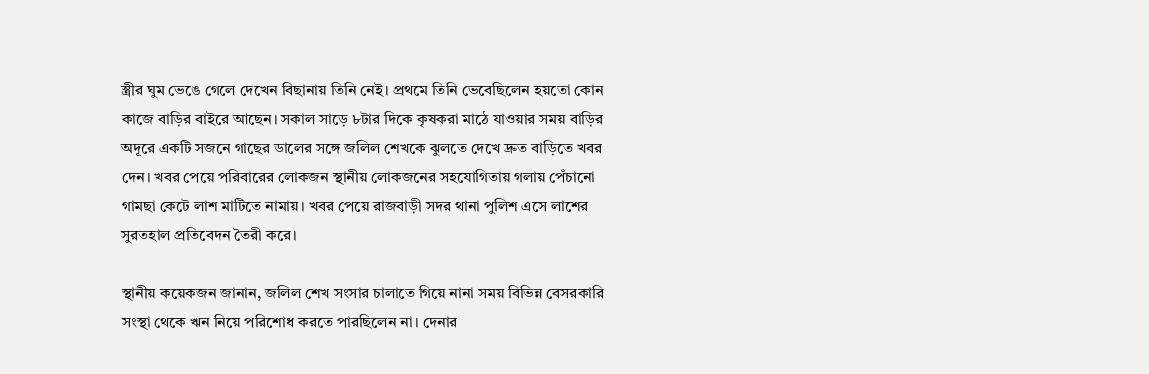স্ত্রীর ঘুম ভেঙে গেলে দেখেন বিছানায় তিনি নেই। প্রথমে তিনি ভেবেছিলেন হয়তো কোন কাজে বাড়ির বাইরে আছেন। সকাল সাড়ে ৮টার দিকে কৃষকরা মাঠে যাওয়ার সময় বাড়ির অদূরে একটি সজনে গাছের ডালের সঙ্গে জলিল শেখকে ঝুলতে দেখে দ্রুত বাড়িতে খবর দেন। খবর পেয়ে পরিবারের লোকজন স্থানীয় লোকজনের সহযোগিতায় গলায় পেঁচানো গামছা কেটে লাশ মাটিতে নামায়। খবর পেয়ে রাজবাড়ী সদর থানা পুলিশ এসে লাশের সুরতহাল প্রতিবেদন তৈরী করে।

স্থানীয় কয়েকজন জানান, জলিল শেখ সংসার চালাতে গিয়ে নানা সময় বিভিন্ন বেসরকারি সংস্থা থেকে ঋন নিয়ে পরিশোধ করতে পারছিলেন না। দেনার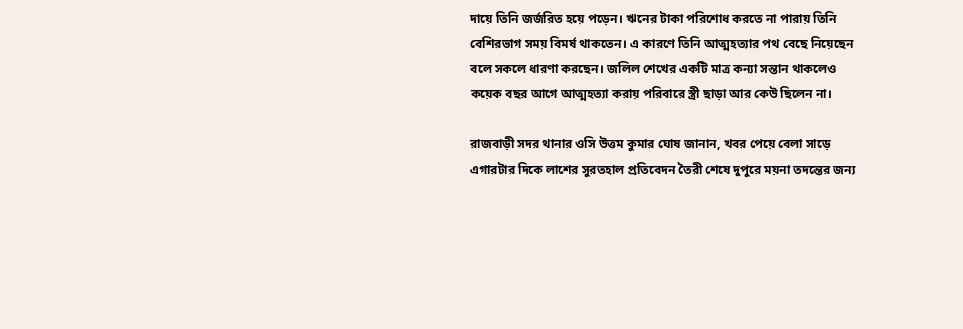দায়ে তিনি জর্জরিত হয়ে পড়েন। ঋনের টাকা পরিশোধ করতে না পারায় তিনি বেশিরভাগ সময় বিমর্ষ থাকতেন। এ কারণে তিনি আত্মহত্যার পথ বেছে নিয়েছেন বলে সকলে ধারণা করছেন। জলিল শেখের একটি মাত্র কন্যা সন্তান থাকলেও কয়েক বছর আগে আত্মহত্যা করায় পরিবারে স্ত্রী ছাড়া আর কেউ ছিলেন না।

রাজবাড়ী সদর থানার ওসি উত্তম কুমার ঘোষ জানান, খবর পেয়ে বেলা সাড়ে এগারটার দিকে লাশের সুরতহাল প্রতিবেদন তৈরী শেষে দুপুরে ময়না তদন্তের জন্য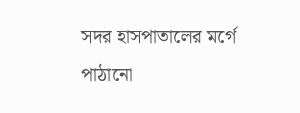সদর হাসপাতালের মর্গে পাঠানো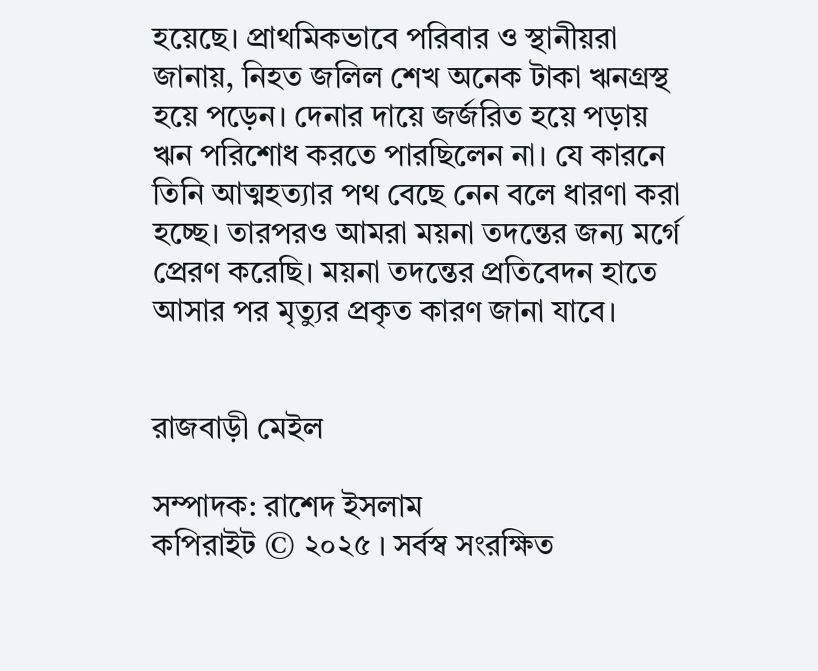হয়েছে। প্রাথমিকভাবে পরিবার ও স্থানীয়রা জানায়, নিহত জলিল শেখ অনেক টাকা ঋনগ্রস্থ হয়ে পড়েন। দেনার দায়ে জর্জরিত হয়ে পড়ায় ঋন পরিশোধ করতে পারছিলেন না। যে কারনে তিনি আত্মহত্যার পথ বেছে নেন বলে ধারণা করা হচ্ছে। তারপরও আমরা ময়না তদন্তের জন্য মর্গে প্রেরণ করেছি। ময়না তদন্তের প্রতিবেদন হাতে আসার পর মৃত্যুর প্রকৃত কারণ জানা যাবে।


রাজবাড়ী মেইল

সম্পাদক: রাশেদ ইসলাম
কপিরাইট © ২০২৫ । সর্বস্ব সংরক্ষিত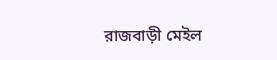রাজবাড়ী মেইল